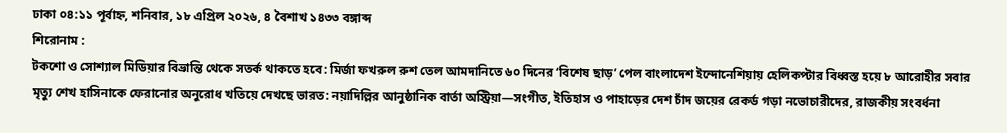ঢাকা ০৪:১১ পূর্বাহ্ন, শনিবার, ১৮ এপ্রিল ২০২৬, ৪ বৈশাখ ১৪৩৩ বঙ্গাব্দ
শিরোনাম :
টকশো ও সোশ্যাল মিডিয়ার বিভ্রান্তি থেকে সতর্ক থাকতে হবে: মির্জা ফখরুল রুশ তেল আমদানিতে ৬০ দিনের ‘বিশেষ ছাড়’ পেল বাংলাদেশ ইন্দোনেশিয়ায় হেলিকপ্টার বিধ্বস্ত হয়ে ৮ আরোহীর সবার মৃত্যু শেখ হাসিনাকে ফেরানোর অনুরোধ খতিয়ে দেখছে ভারত: নয়াদিল্লির আনুষ্ঠানিক বার্তা অস্ট্রিয়া—সংগীত, ইতিহাস ও পাহাড়ের দেশ চাঁদ জয়ের রেকর্ড গড়া নভোচারীদের, রাজকীয় সংবর্ধনা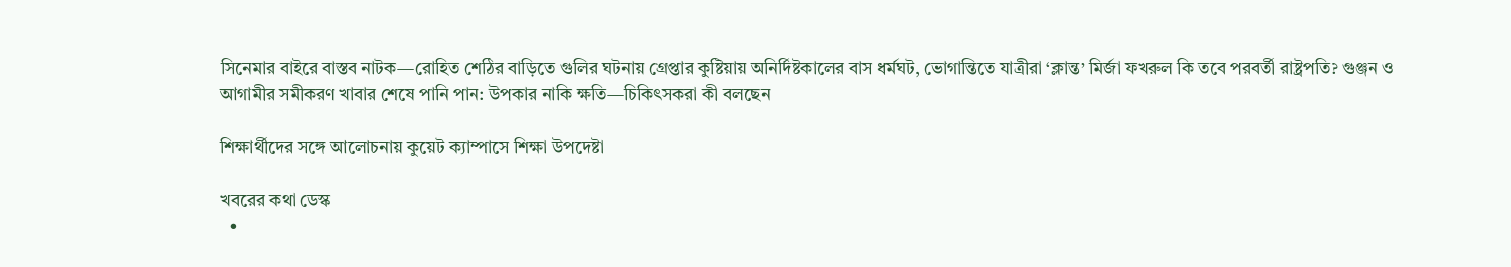সিনেমার বাইরে বাস্তব নাটক—রোহিত শেঠির বাড়িতে গুলির ঘটনায় গ্রেপ্তার কুষ্টিয়ায় অনির্দিষ্টকালের বাস ধর্মঘট, ভোগান্তিতে যাত্রীরা ‘ক্লান্ত’ মির্জা ফখরুল কি তবে পরবর্তী রাষ্ট্রপতি? গুঞ্জন ও আগামীর সমীকরণ খাবার শেষে পানি পান: উপকার নাকি ক্ষতি—চিকিৎসকরা কী বলছেন

শিক্ষার্থীদের সঙ্গে আলোচনায় কুয়েট ক্যাম্পাসে শিক্ষা উপদেষ্টা

খবরের কথা ডেস্ক
  •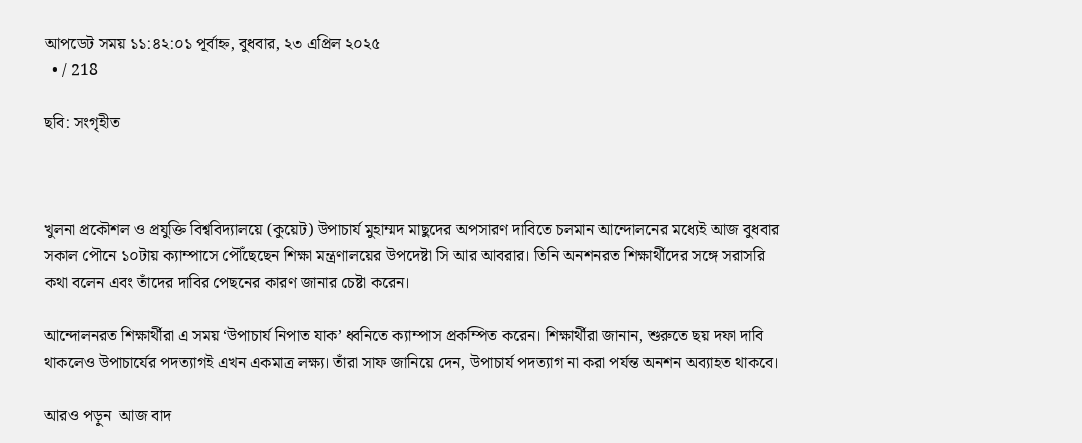আপডেট সময় ১১:৪২:০১ পূর্বাহ্ন, বুধবার, ২৩ এপ্রিল ২০২৫
  • / 218

ছবি: সংগৃহীত



খুলনা প্রকৌশল ও প্রযুক্তি বিশ্ববিদ্যালয়ে (কুয়েট) উপাচার্য মুহাম্মদ মাছুদের অপসারণ দাবিতে চলমান আন্দোলনের মধ্যেই আজ বুধবার সকাল পৌনে ১০টায় ক্যাম্পাসে পৌঁছেছেন শিক্ষা মন্ত্রণালয়ের উপদেষ্টা সি আর আবরার। তিনি অনশনরত শিক্ষার্থীদের সঙ্গে সরাসরি কথা বলেন এবং তাঁদের দাবির পেছনের কারণ জানার চেষ্টা করেন।

আন্দোলনরত শিক্ষার্থীরা এ সময় ‘উপাচার্য নিপাত যাক’ ধ্বনিতে ক্যাম্পাস প্রকম্পিত করেন। শিক্ষার্থীরা জানান, শুরুতে ছয় দফা দাবি থাকলেও উপাচার্যের পদত্যাগই এখন একমাত্র লক্ষ্য। তাঁরা সাফ জানিয়ে দেন, উপাচার্য পদত্যাগ না করা পর্যন্ত অনশন অব্যাহত থাকবে।

আরও পড়ুন  আজ বাদ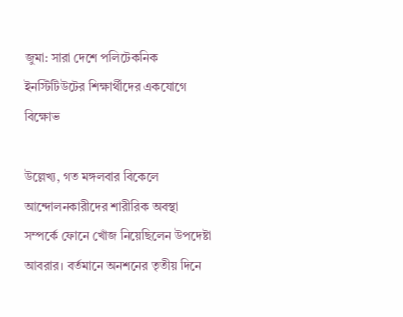জুমা: সারা দেশে পলিটেকনিক ইনস্টিটিউটের শিক্ষার্থীদের একযোগে বিক্ষোভ

উল্লেখ্য, গত মঙ্গলবার বিকেলে আন্দোলনকারীদের শারীরিক অবস্থা সম্পর্কে ফোনে খোঁজ নিয়েছিলেন উপদেষ্টা আবরার। বর্তমানে অনশনের তৃতীয় দিনে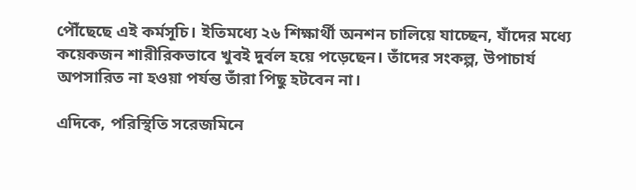পৌঁছেছে এই কর্মসূচি। ইতিমধ্যে ২৬ শিক্ষার্থী অনশন চালিয়ে যাচ্ছেন, যাঁদের মধ্যে কয়েকজন শারীরিকভাবে খুবই দুর্বল হয়ে পড়েছেন। তাঁদের সংকল্প, উপাচার্য অপসারিত না হওয়া পর্যন্ত তাঁরা পিছু হটবেন না।

এদিকে, পরিস্থিতি সরেজমিনে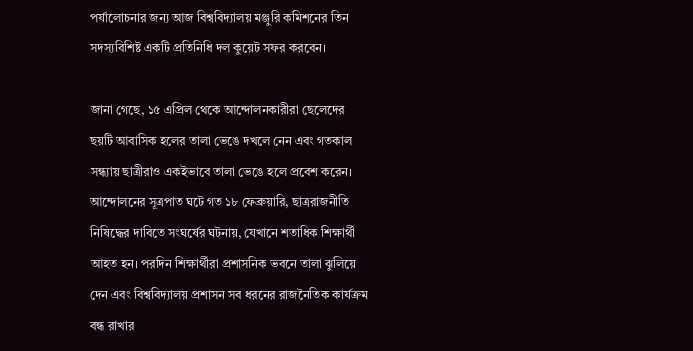পর্যালোচনার জন্য আজ বিশ্ববিদ্যালয় মঞ্জুরি কমিশনের তিন সদস্যবিশিষ্ট একটি প্রতিনিধি দল কুয়েট সফর করবেন।

জানা গেছে, ১৫ এপ্রিল থেকে আন্দোলনকারীরা ছেলেদের ছয়টি আবাসিক হলের তালা ভেঙে দখলে নেন এবং গতকাল সন্ধ্যায় ছাত্রীরাও একইভাবে তালা ভেঙে হলে প্রবেশ করেন। আন্দোলনের সূত্রপাত ঘটে গত ১৮ ফেব্রুয়ারি, ছাত্ররাজনীতি নিষিদ্ধের দাবিতে সংঘর্ষের ঘটনায়, যেখানে শতাধিক শিক্ষার্থী আহত হন। পরদিন শিক্ষার্থীরা প্রশাসনিক ভবনে তালা ঝুলিয়ে দেন এবং বিশ্ববিদ্যালয় প্রশাসন সব ধরনের রাজনৈতিক কার্যক্রম বন্ধ রাখার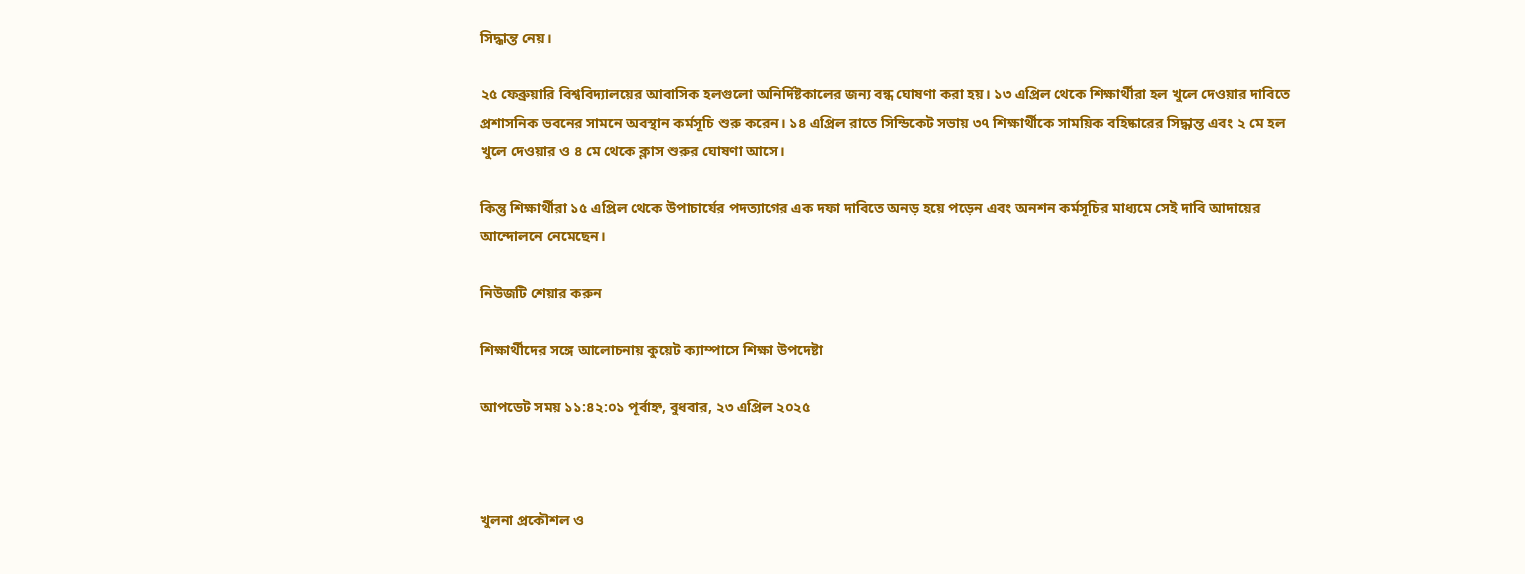সিদ্ধান্ত নেয়।

২৫ ফেব্রুয়ারি বিশ্ববিদ্যালয়ের আবাসিক হলগুলো অনির্দিষ্টকালের জন্য বন্ধ ঘোষণা করা হয়। ১৩ এপ্রিল থেকে শিক্ষার্থীরা হল খুলে দেওয়ার দাবিতে প্রশাসনিক ভবনের সামনে অবস্থান কর্মসূচি শুরু করেন। ১৪ এপ্রিল রাতে সিন্ডিকেট সভায় ৩৭ শিক্ষার্থীকে সাময়িক বহিষ্কারের সিদ্ধান্ত এবং ২ মে হল খুলে দেওয়ার ও ৪ মে থেকে ক্লাস শুরুর ঘোষণা আসে।

কিন্তু শিক্ষার্থীরা ১৫ এপ্রিল থেকে উপাচার্যের পদত্যাগের এক দফা দাবিতে অনড় হয়ে পড়েন এবং অনশন কর্মসূচির মাধ্যমে সেই দাবি আদায়ের আন্দোলনে নেমেছেন।

নিউজটি শেয়ার করুন

শিক্ষার্থীদের সঙ্গে আলোচনায় কুয়েট ক্যাম্পাসে শিক্ষা উপদেষ্টা

আপডেট সময় ১১:৪২:০১ পূর্বাহ্ন, বুধবার, ২৩ এপ্রিল ২০২৫



খুলনা প্রকৌশল ও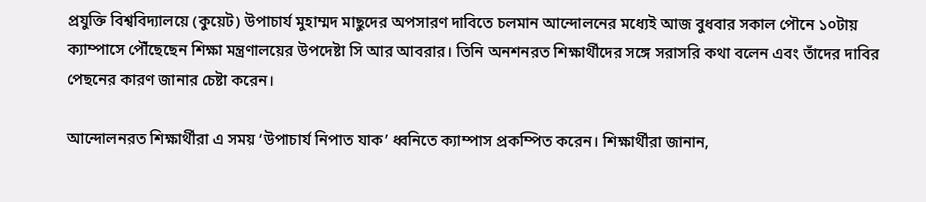প্রযুক্তি বিশ্ববিদ্যালয়ে (কুয়েট) উপাচার্য মুহাম্মদ মাছুদের অপসারণ দাবিতে চলমান আন্দোলনের মধ্যেই আজ বুধবার সকাল পৌনে ১০টায় ক্যাম্পাসে পৌঁছেছেন শিক্ষা মন্ত্রণালয়ের উপদেষ্টা সি আর আবরার। তিনি অনশনরত শিক্ষার্থীদের সঙ্গে সরাসরি কথা বলেন এবং তাঁদের দাবির পেছনের কারণ জানার চেষ্টা করেন।

আন্দোলনরত শিক্ষার্থীরা এ সময় ‘উপাচার্য নিপাত যাক’ ধ্বনিতে ক্যাম্পাস প্রকম্পিত করেন। শিক্ষার্থীরা জানান,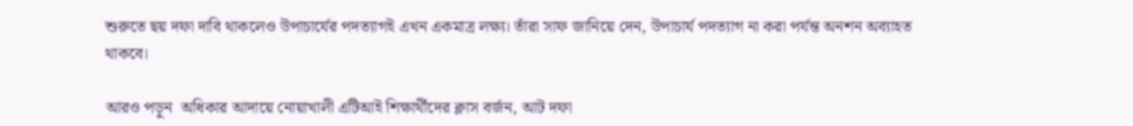শুরুতে ছয় দফা দাবি থাকলেও উপাচার্যের পদত্যাগই এখন একমাত্র লক্ষ্য। তাঁরা সাফ জানিয়ে দেন, উপাচার্য পদত্যাগ না করা পর্যন্ত অনশন অব্যাহত থাকবে।

আরও পড়ুন  অধিকার আদায়ে নোয়াখালী এটিআই শিক্ষার্থীদের ক্লাস বর্জন, আট দফা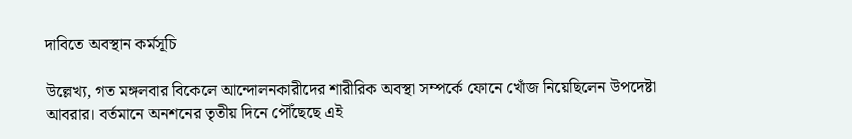দাবিতে অবস্থান কর্মসূচি

উল্লেখ্য, গত মঙ্গলবার বিকেলে আন্দোলনকারীদের শারীরিক অবস্থা সম্পর্কে ফোনে খোঁজ নিয়েছিলেন উপদেষ্টা আবরার। বর্তমানে অনশনের তৃতীয় দিনে পৌঁছেছে এই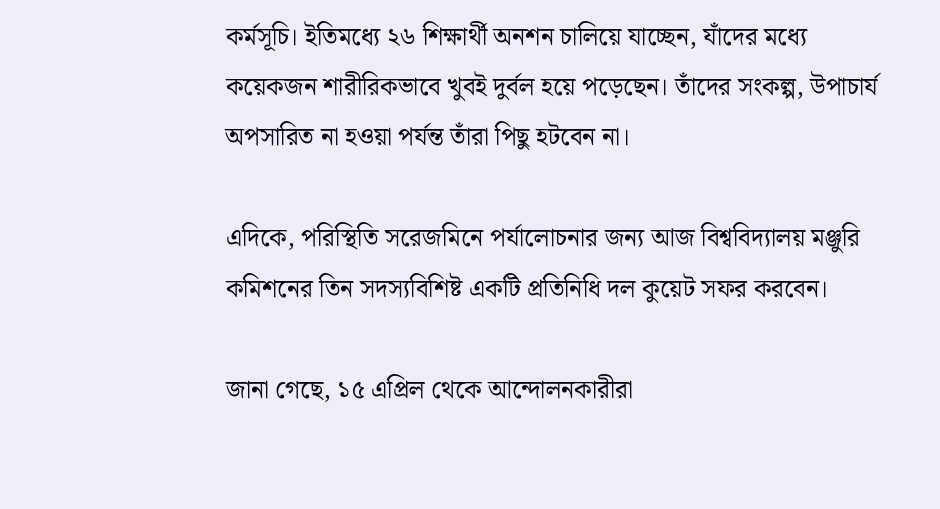কর্মসূচি। ইতিমধ্যে ২৬ শিক্ষার্থী অনশন চালিয়ে যাচ্ছেন, যাঁদের মধ্যে কয়েকজন শারীরিকভাবে খুবই দুর্বল হয়ে পড়েছেন। তাঁদের সংকল্প, উপাচার্য অপসারিত না হওয়া পর্যন্ত তাঁরা পিছু হটবেন না।

এদিকে, পরিস্থিতি সরেজমিনে পর্যালোচনার জন্য আজ বিশ্ববিদ্যালয় মঞ্জুরি কমিশনের তিন সদস্যবিশিষ্ট একটি প্রতিনিধি দল কুয়েট সফর করবেন।

জানা গেছে, ১৫ এপ্রিল থেকে আন্দোলনকারীরা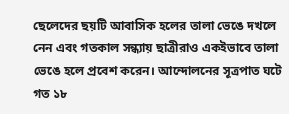ছেলেদের ছয়টি আবাসিক হলের তালা ভেঙে দখলে নেন এবং গতকাল সন্ধ্যায় ছাত্রীরাও একইভাবে তালা ভেঙে হলে প্রবেশ করেন। আন্দোলনের সূত্রপাত ঘটে গত ১৮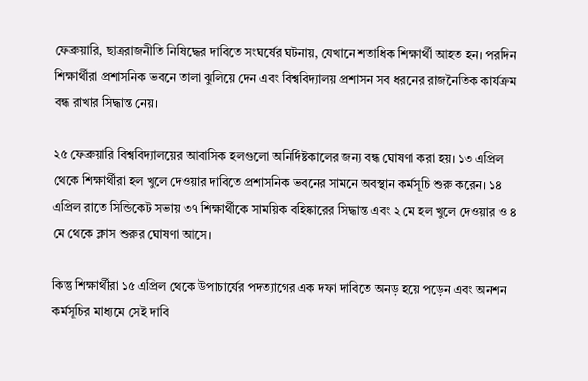ফেব্রুয়ারি, ছাত্ররাজনীতি নিষিদ্ধের দাবিতে সংঘর্ষের ঘটনায়, যেখানে শতাধিক শিক্ষার্থী আহত হন। পরদিন শিক্ষার্থীরা প্রশাসনিক ভবনে তালা ঝুলিয়ে দেন এবং বিশ্ববিদ্যালয় প্রশাসন সব ধরনের রাজনৈতিক কার্যক্রম বন্ধ রাখার সিদ্ধান্ত নেয়।

২৫ ফেব্রুয়ারি বিশ্ববিদ্যালয়ের আবাসিক হলগুলো অনির্দিষ্টকালের জন্য বন্ধ ঘোষণা করা হয়। ১৩ এপ্রিল থেকে শিক্ষার্থীরা হল খুলে দেওয়ার দাবিতে প্রশাসনিক ভবনের সামনে অবস্থান কর্মসূচি শুরু করেন। ১৪ এপ্রিল রাতে সিন্ডিকেট সভায় ৩৭ শিক্ষার্থীকে সাময়িক বহিষ্কারের সিদ্ধান্ত এবং ২ মে হল খুলে দেওয়ার ও ৪ মে থেকে ক্লাস শুরুর ঘোষণা আসে।

কিন্তু শিক্ষার্থীরা ১৫ এপ্রিল থেকে উপাচার্যের পদত্যাগের এক দফা দাবিতে অনড় হয়ে পড়েন এবং অনশন কর্মসূচির মাধ্যমে সেই দাবি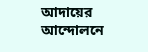আদায়ের আন্দোলনে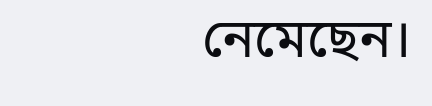নেমেছেন।